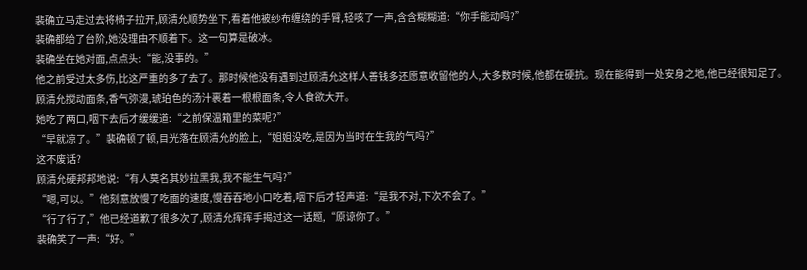裴确立马走过去将椅子拉开,顾清允顺势坐下,看着他被纱布缠绕的手臂,轻咳了一声,含含糊糊道:“你手能动吗?”
裴确都给了台阶,她没理由不顺着下。这一句算是破冰。
裴确坐在她对面,点点头:“能,没事的。”
他之前受过太多伤,比这严重的多了去了。那时候他没有遇到过顾清允这样人善钱多还愿意收留他的人,大多数时候,他都在硬抗。现在能得到一处安身之地,他已经很知足了。
顾清允搅动面条,香气弥漫,琥珀色的汤汁裹着一根根面条,令人食欲大开。
她吃了两口,咽下去后才缓缓道:“之前保温箱里的菜呢?”
“早就凉了。”裴确顿了顿,目光落在顾清允的脸上,“姐姐没吃,是因为当时在生我的气吗?”
这不废话?
顾清允硬邦邦地说:“有人莫名其妙拉黑我,我不能生气吗?”
“嗯,可以。”他刻意放慢了吃面的速度,慢吞吞地小口吃着,咽下后才轻声道:“是我不对,下次不会了。”
“行了行了,”他已经道歉了很多次了,顾清允挥挥手揭过这一话题,“原谅你了。”
裴确笑了一声:“好。”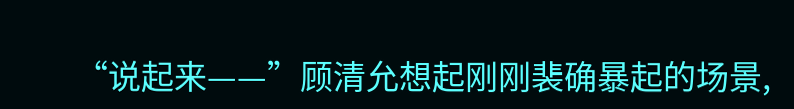“说起来——”顾清允想起刚刚裴确暴起的场景,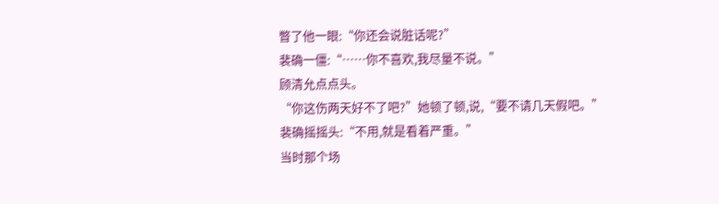瞥了他一眼:“你还会说脏话呢?”
裴确一僵:“……你不喜欢,我尽量不说。”
顾清允点点头。
“你这伤两天好不了吧?”她顿了顿,说,“要不请几天假吧。”
裴确摇摇头:“不用,就是看着严重。”
当时那个场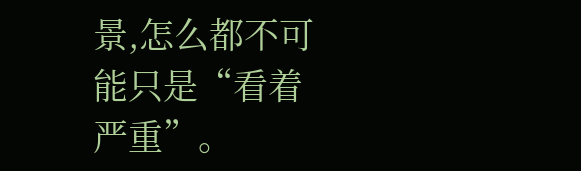景,怎么都不可能只是“看着严重”。